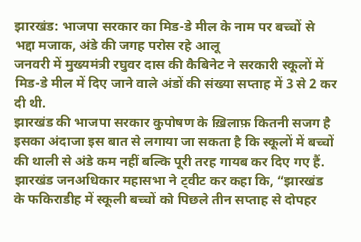झारखंड: भाजपा सरकार का मिड-डे मील के नाम पर बच्चों से भद्दा मजाक, अंडे की जगह परोस रहे आलू
जनवरी में मुख्यमंत्री रघुवर दास की कैबिनेट ने सरकारी स्कूलों में मिड-डे मील में दिए जाने वाले अंडों की संख्या सप्ताह में 3 से 2 कर दी थी.
झारखंड की भाजपा सरकार कुपोषण के ख़िलाफ़ कितनी सजग है इसका अंदाजा इस बात से लगाया जा सकता है कि स्कूलों में बच्चों की थाली से अंडे कम नहीं बल्कि पूरी तरह गायब कर दिए गए हैं.
झारखंड जनअधिकार महासभा ने ट्वीट कर कहा कि, “झारखंड के फकिराडीह में स्कूली बच्चों को पिछले तीन सप्ताह से दोपहर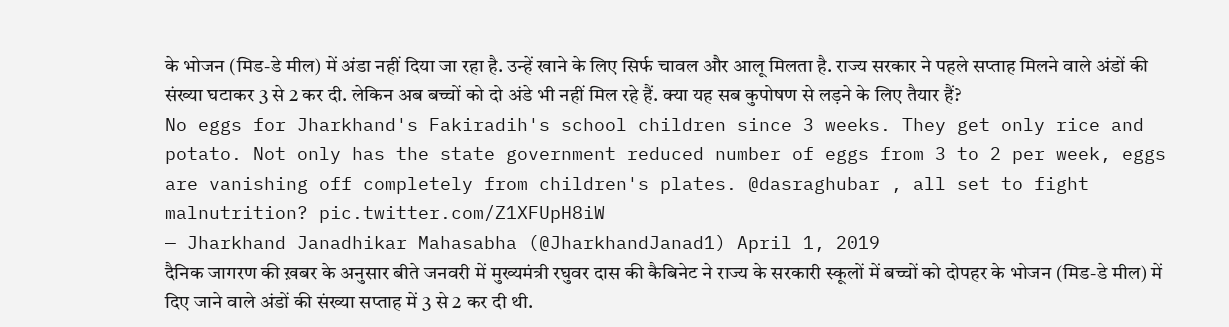के भोजन (मिड-डे मील) में अंडा नहीं दिया जा रहा है. उन्हें खाने के लिए सिर्फ चावल और आलू मिलता है. राज्य सरकार ने पहले सप्ताह मिलने वाले अंडों की संख्या घटाकर 3 से 2 कर दी. लेकिन अब बच्चों को दो अंडे भी नहीं मिल रहे हैं. क्या यह सब कुपोषण से लड़ने के लिए तैयार हैं?
No eggs for Jharkhand's Fakiradih's school children since 3 weeks. They get only rice and potato. Not only has the state government reduced number of eggs from 3 to 2 per week, eggs are vanishing off completely from children's plates. @dasraghubar , all set to fight malnutrition? pic.twitter.com/Z1XFUpH8iW
— Jharkhand Janadhikar Mahasabha (@JharkhandJanad1) April 1, 2019
दैनिक जागरण की ख़बर के अनुसार बीते जनवरी में मुख्यमंत्री रघुवर दास की कैबिनेट ने राज्य के सरकारी स्कूलों में बच्चों को दोपहर के भोजन (मिड-डे मील) में दिए जाने वाले अंडों की संख्या सप्ताह में 3 से 2 कर दी थी.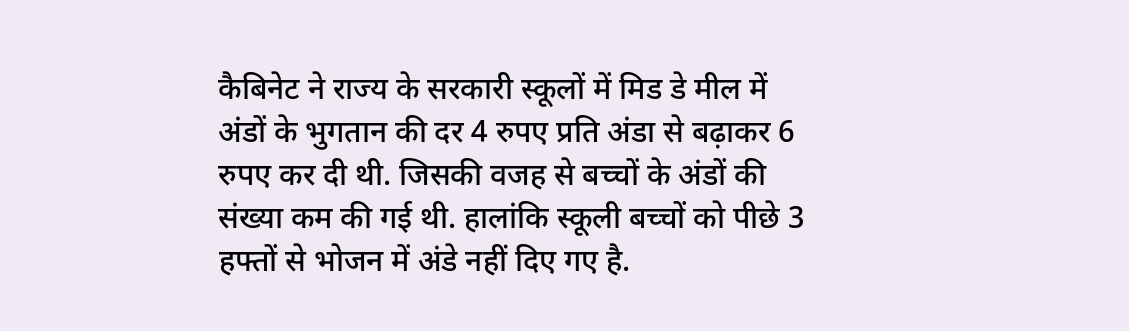कैबिनेट ने राज्य के सरकारी स्कूलों में मिड डे मील में अंडों के भुगतान की दर 4 रुपए प्रति अंडा से बढ़ाकर 6 रुपए कर दी थी. जिसकी वजह से बच्चों के अंडों की संख्या कम की गई थी. हालांकि स्कूली बच्चों को पीछे 3 हफ्तों से भोजन में अंडे नहीं दिए गए है.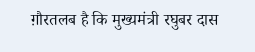ग़ौरतलब है कि मुख्यमंत्री रघुबर दास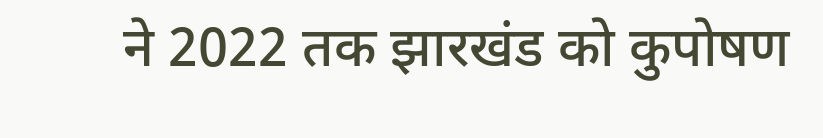ने 2022 तक झारखंड को कुपोषण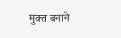मुक्त बनाने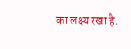का लक्ष्य रखा है.